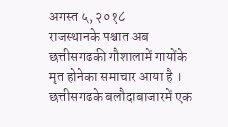अगस्त ५, २०१८
राजस्थानके पश्चात अब छत्तीसगढकी गौशालामें गायोंके मृत होनेका समाचार आया है । छत्तीसगढके बलौदाबाजारमें एक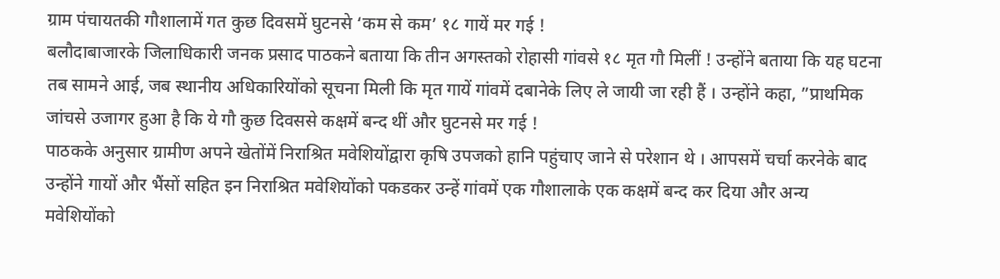ग्राम पंचायतकी गौशालामें गत कुछ दिवसमें घुटनसे ‘कम से कम’ १८ गायें मर गई !
बलौदाबाजारके जिलाधिकारी जनक प्रसाद पाठकने बताया कि तीन अगस्तको रोहासी गांवसे १८ मृत गौ मिलीं ! उन्होंने बताया कि यह घटना तब सामने आई, जब स्थानीय अधिकारियोंको सूचना मिली कि मृत गायें गांवमें दबानेके लिए ले जायी जा रही हैं । उन्होंने कहा, ”प्राथमिक जांचसे उजागर हुआ है कि ये गौ कुछ दिवससे कक्षमें बन्द थीं और घुटनसे मर गई !
पाठकके अनुसार ग्रामीण अपने खेतोंमें निराश्रित मवेशियोंद्वारा कृषि उपजको हानि पहुंचाए जाने से परेशान थे । आपसमें चर्चा करनेके बाद उन्होंने गायों और भैंसों सहित इन निराश्रित मवेशियोंको पकडकर उन्हें गांवमें एक गौशालाके एक कक्षमें बन्द कर दिया और अन्य मवेशियोंको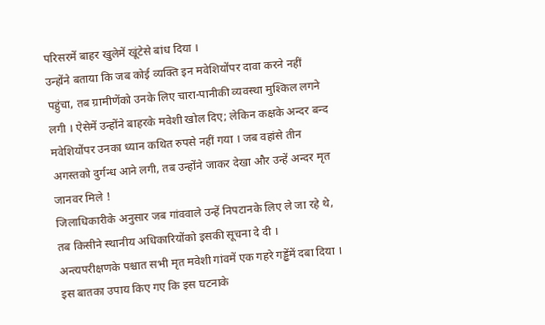परिसरमें बाहर खुलेमें खूंटेसे बांध दिया ।
उन्होंने बताया कि जब कोई व्यक्ति इन मवेशियोंपर दावा करने नहीं पहुंचा, तब ग्रामीणेंको उनके लिए चारा-पानीकी व्यवस्था मुश्किल लगने लगी । ऐसेमें उन्होंने बाहरके मवेशी खोल दिए; लेकिन कक्षके अन्दर बन्द मवेशियोंपर उनका ध्यान कथित रुपसे नहीं गया । जब वहांसे तीन अगस्तको दुर्गन्ध आने लगी, तब उन्होंने जाकर देखा और उन्हें अन्दर मृत जानवर मिले !
जिलाधिकारीके अनुसार जब गांववाले उन्हें निपटानके लिए ले जा रहे थे, तब किसीने स्थानीय अधिकारियोंको इसकी सूचना दे दी । अन्त्यपरीक्षणके पश्चात सभी मृत मवेशी गांवमें एक गहरे गड्ढेंमें दबा दिया । इस बातका उपाय किए गए कि इस घटनाके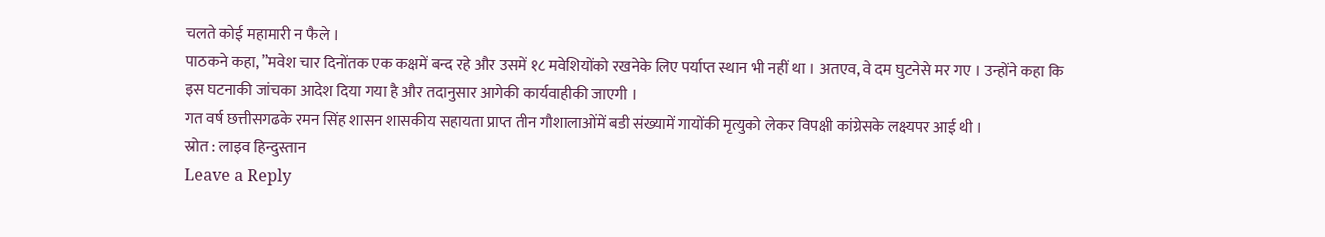चलते कोई महामारी न फैले ।
पाठकने कहा, ”मवेश चार दिनोंतक एक कक्षमें बन्द रहे और उसमें १८ मवेशियोंको रखनेके लिए पर्याप्त स्थान भी नहीं था । अतएव, वे दम घुटनेसे मर गए । उन्होंने कहा कि इस घटनाकी जांचका आदेश दिया गया है और तदानुसार आगेकी कार्यवाहीकी जाएगी ।
गत वर्ष छत्तीसगढके रमन सिंह शासन शासकीय सहायता प्राप्त तीन गौशालाओंमें बडी संख्यामें गायोंकी मृत्युको लेकर विपक्षी कांग्रेसके लक्ष्यपर आई थी ।
स्रोत : लाइव हिन्दुस्तान
Leave a Reply